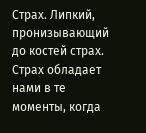Страх. Липкий, пронизывающий до костей страх. Страх обладает нами в те моменты, когда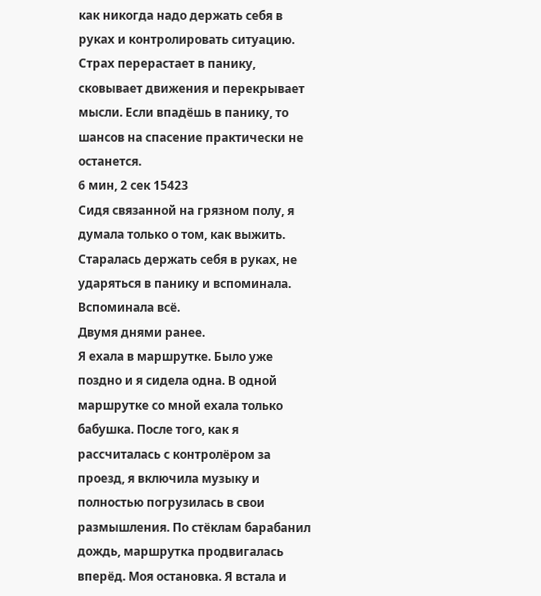как никогда надо держать себя в руках и контролировать ситуацию. Страх перерастает в панику, сковывает движения и перекрывает мысли. Если впадёшь в панику, то шансов на спасение практически не останется.
6 мин, 2 сек 15423
Сидя связанной на грязном полу, я думала только о том, как выжить. Старалась держать себя в руках, не ударяться в панику и вспоминала. Вспоминала всё.
Двумя днями ранее.
Я ехала в маршрутке. Было уже поздно и я сидела одна. В одной маршрутке со мной ехала только бабушка. После того, как я рассчиталась с контролёром за проезд, я включила музыку и полностью погрузилась в свои размышления. По стёклам барабанил дождь, маршрутка продвигалась вперёд. Моя остановка. Я встала и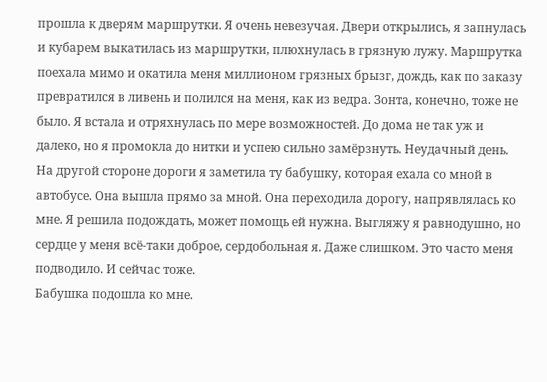прошла к дверям маршрутки. Я очень невезучая. Двери открылись, я запнулась и кубарем выкатилась из маршрутки, плюхнулась в грязную лужу. Маршрутка поехала мимо и окатила меня миллионом грязных брызг, дождь, как по заказу превратился в ливень и полился на меня, как из ведра. Зонта, конечно, тоже не было. Я встала и отряхнулась по мере возможностей. До дома не так уж и далеко, но я промокла до нитки и успею сильно замёрзнуть. Неудачный день. На другой стороне дороги я заметила ту бабушку, которая ехала со мной в автобусе. Она вышла прямо за мной. Она переходила дорогу, напрявлялась ко мне. Я решила подождать, может помощь ей нужна. Выгляжу я равнодушно, но сердце у меня всё-таки доброе, сердобольная я. Даже слишком. Это часто меня подводило. И сейчас тоже.
Бабушка подошла ко мне.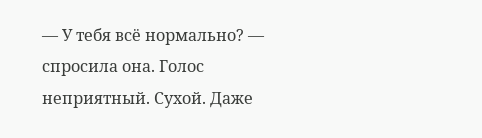— У тебя всё нормально? — спросила она. Голос неприятный. Сухой. Даже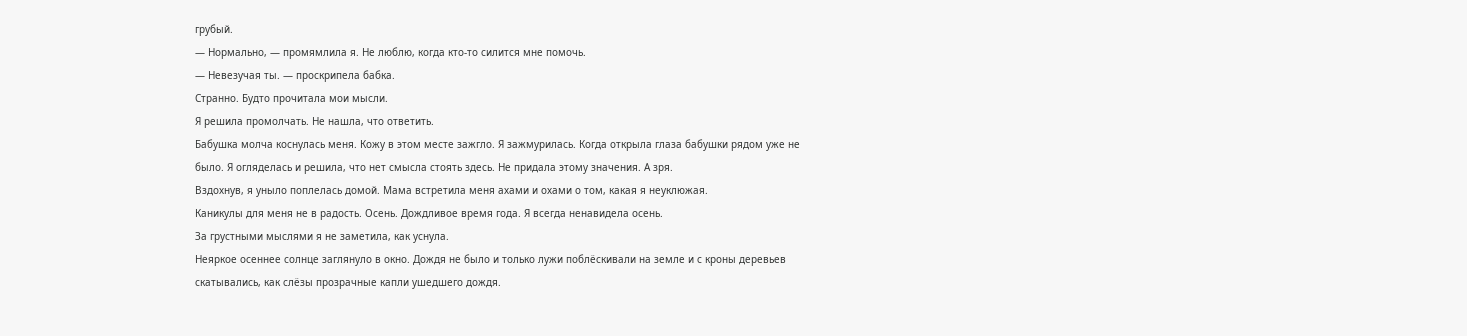грубый.
— Нормально, — промямлила я. Не люблю, когда кто-то силится мне помочь.
— Невезучая ты. — проскрипела бабка.
Странно. Будто прочитала мои мысли.
Я решила промолчать. Не нашла, что ответить.
Бабушка молча коснулась меня. Кожу в этом месте зажгло. Я зажмурилась. Когда открыла глаза бабушки рядом уже не было. Я огляделась и решила, что нет смысла стоять здесь. Не придала этому значения. А зря.
Вздохнув, я уныло поплелась домой. Мама встретила меня ахами и охами о том, какая я неуклюжая.
Каникулы для меня не в радость. Осень. Дождливое время года. Я всегда ненавидела осень.
За грустными мыслями я не заметила, как уснула.
Неяркое осеннее солнце заглянуло в окно. Дождя не было и только лужи поблёскивали на земле и с кроны деревьев скатывались, как слёзы прозрачные капли ушедшего дождя.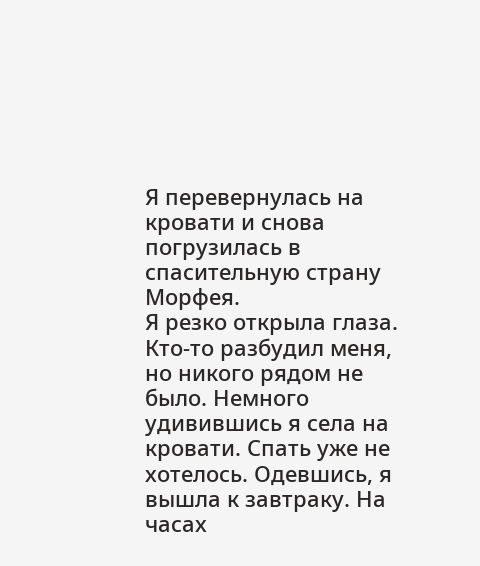Я перевернулась на кровати и снова погрузилась в спасительную страну Морфея.
Я резко открыла глаза. Кто-то разбудил меня, но никого рядом не было. Немного удивившись я села на кровати. Спать уже не хотелось. Одевшись, я вышла к завтраку. На часах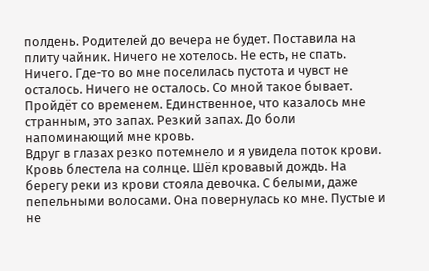полдень. Родителей до вечера не будет. Поставила на плиту чайник. Ничего не хотелось. Не есть, не спать. Ничего. Где-то во мне поселилась пустота и чувст не осталось. Ничего не осталось. Со мной такое бывает. Пройдёт со временем. Единственное, что казалось мне странным, это запах. Резкий запах. До боли напоминающий мне кровь.
Вдруг в глазах резко потемнело и я увидела поток крови. Кровь блестела на солнце. Шёл кровавый дождь. На берегу реки из крови стояла девочка. С белыми, даже пепельными волосами. Она повернулась ко мне. Пустые и не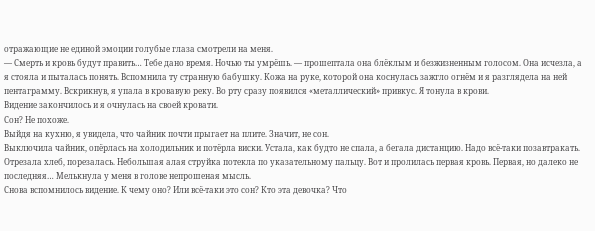отражающие не единой эмоции голубые глаза смотрели на меня.
— Смерть и кровь будут править… Тебе дано время. Ночью ты умрёшь. — прошептала она блёклым и безжизненным голосом. Она исчезла, а я стояла и пыталась понять. Вспомнила ту странную бабушку. Кожа на руке, которой она коснулась зажгло огнём и я разглядела на ней пентаграмму. Вскрикнув, я упала в кровавую реку. Во рту сразу появился «металлический» привкус. Я тонула в крови.
Видение закончилось и я очнулась на своей кровати.
Сон? Не похоже.
Выйдя на кухню, я увидела, что чайник почти прыгает на плите. Значит, не сон.
Выключила чайник, опёрлась на холодильник и потёрла виски. Устала, как будто не спала, а бегала дистанцию. Надо всё-таки позавтракать.
Отрезала хлеб, порезалась. Небольшая алая струйка потекла по указательному пальцу. Вот и пролилась первая кровь. Первая, но далеко не последняя… Мелькнула у меня в голове непрошеная мысль.
Снова вспомнилось видение. К чему оно? Или всё-таки это сон? Кто эта девочка? Что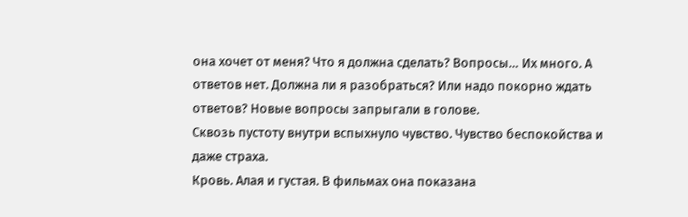она хочет от меня? Что я должна сделать? Вопросы… Их много. А ответов нет. Должна ли я разобраться? Или надо покорно ждать ответов? Новые вопросы запрыгали в голове.
Сквозь пустоту внутри вспыхнуло чувство. Чувство беспокойства и даже страха.
Кровь. Алая и густая. В фильмах она показана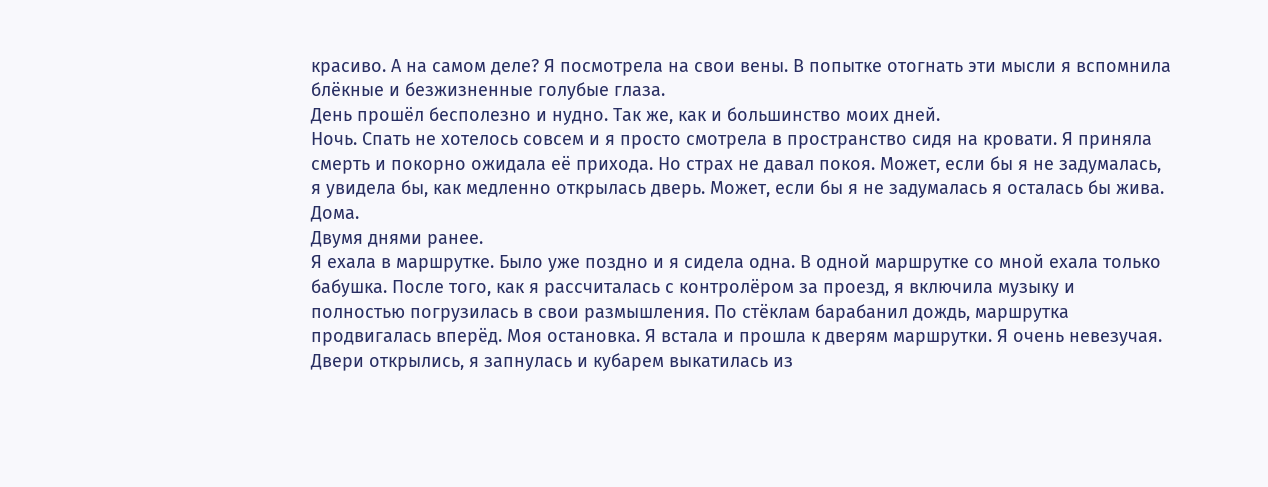красиво. А на самом деле? Я посмотрела на свои вены. В попытке отогнать эти мысли я вспомнила блёкные и безжизненные голубые глаза.
День прошёл бесполезно и нудно. Так же, как и большинство моих дней.
Ночь. Спать не хотелось совсем и я просто смотрела в пространство сидя на кровати. Я приняла смерть и покорно ожидала её прихода. Но страх не давал покоя. Может, если бы я не задумалась, я увидела бы, как медленно открылась дверь. Может, если бы я не задумалась я осталась бы жива. Дома.
Двумя днями ранее.
Я ехала в маршрутке. Было уже поздно и я сидела одна. В одной маршрутке со мной ехала только бабушка. После того, как я рассчиталась с контролёром за проезд, я включила музыку и полностью погрузилась в свои размышления. По стёклам барабанил дождь, маршрутка продвигалась вперёд. Моя остановка. Я встала и прошла к дверям маршрутки. Я очень невезучая. Двери открылись, я запнулась и кубарем выкатилась из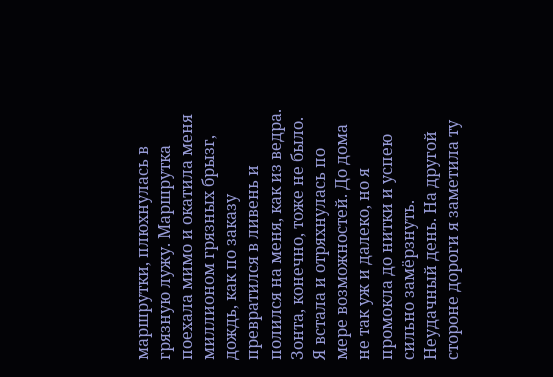маршрутки, плюхнулась в грязную лужу. Маршрутка поехала мимо и окатила меня миллионом грязных брызг, дождь, как по заказу превратился в ливень и полился на меня, как из ведра. Зонта, конечно, тоже не было. Я встала и отряхнулась по мере возможностей. До дома не так уж и далеко, но я промокла до нитки и успею сильно замёрзнуть. Неудачный день. На другой стороне дороги я заметила ту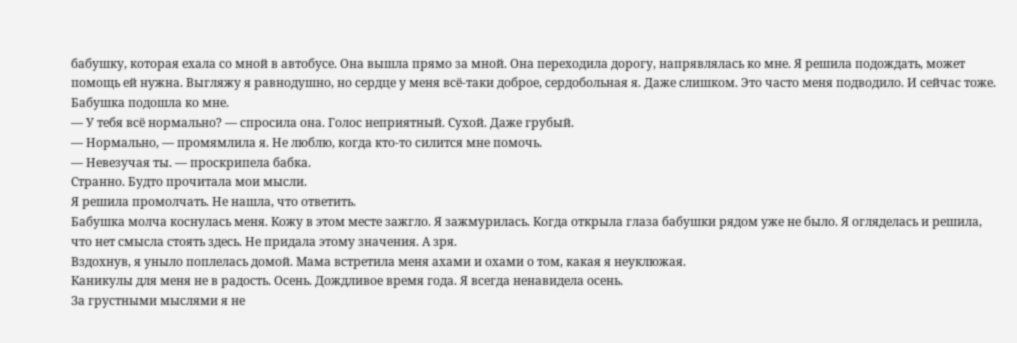бабушку, которая ехала со мной в автобусе. Она вышла прямо за мной. Она переходила дорогу, напрявлялась ко мне. Я решила подождать, может помощь ей нужна. Выгляжу я равнодушно, но сердце у меня всё-таки доброе, сердобольная я. Даже слишком. Это часто меня подводило. И сейчас тоже.
Бабушка подошла ко мне.
— У тебя всё нормально? — спросила она. Голос неприятный. Сухой. Даже грубый.
— Нормально, — промямлила я. Не люблю, когда кто-то силится мне помочь.
— Невезучая ты. — проскрипела бабка.
Странно. Будто прочитала мои мысли.
Я решила промолчать. Не нашла, что ответить.
Бабушка молча коснулась меня. Кожу в этом месте зажгло. Я зажмурилась. Когда открыла глаза бабушки рядом уже не было. Я огляделась и решила, что нет смысла стоять здесь. Не придала этому значения. А зря.
Вздохнув, я уныло поплелась домой. Мама встретила меня ахами и охами о том, какая я неуклюжая.
Каникулы для меня не в радость. Осень. Дождливое время года. Я всегда ненавидела осень.
За грустными мыслями я не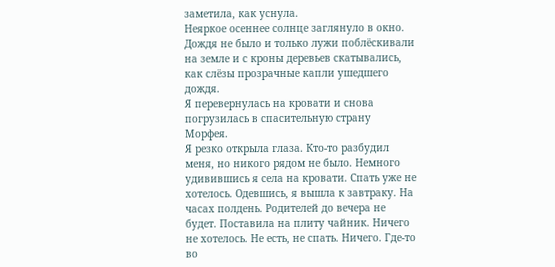заметила, как уснула.
Неяркое осеннее солнце заглянуло в окно. Дождя не было и только лужи поблёскивали на земле и с кроны деревьев скатывались, как слёзы прозрачные капли ушедшего дождя.
Я перевернулась на кровати и снова погрузилась в спасительную страну Морфея.
Я резко открыла глаза. Кто-то разбудил меня, но никого рядом не было. Немного удивившись я села на кровати. Спать уже не хотелось. Одевшись, я вышла к завтраку. На часах полдень. Родителей до вечера не будет. Поставила на плиту чайник. Ничего не хотелось. Не есть, не спать. Ничего. Где-то во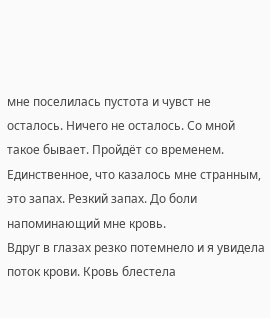мне поселилась пустота и чувст не осталось. Ничего не осталось. Со мной такое бывает. Пройдёт со временем. Единственное, что казалось мне странным, это запах. Резкий запах. До боли напоминающий мне кровь.
Вдруг в глазах резко потемнело и я увидела поток крови. Кровь блестела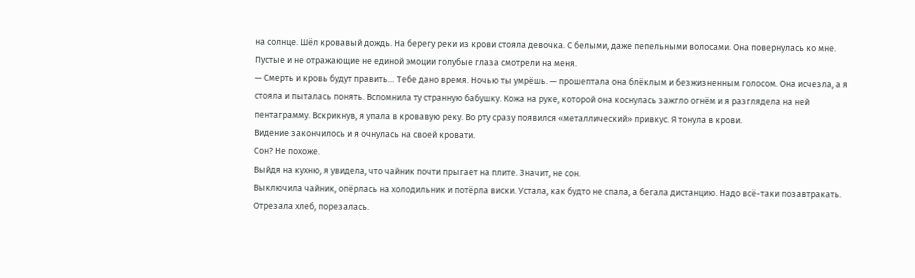на солнце. Шёл кровавый дождь. На берегу реки из крови стояла девочка. С белыми, даже пепельными волосами. Она повернулась ко мне. Пустые и не отражающие не единой эмоции голубые глаза смотрели на меня.
— Смерть и кровь будут править… Тебе дано время. Ночью ты умрёшь. — прошептала она блёклым и безжизненным голосом. Она исчезла, а я стояла и пыталась понять. Вспомнила ту странную бабушку. Кожа на руке, которой она коснулась зажгло огнём и я разглядела на ней пентаграмму. Вскрикнув, я упала в кровавую реку. Во рту сразу появился «металлический» привкус. Я тонула в крови.
Видение закончилось и я очнулась на своей кровати.
Сон? Не похоже.
Выйдя на кухню, я увидела, что чайник почти прыгает на плите. Значит, не сон.
Выключила чайник, опёрлась на холодильник и потёрла виски. Устала, как будто не спала, а бегала дистанцию. Надо всё-таки позавтракать.
Отрезала хлеб, порезалась.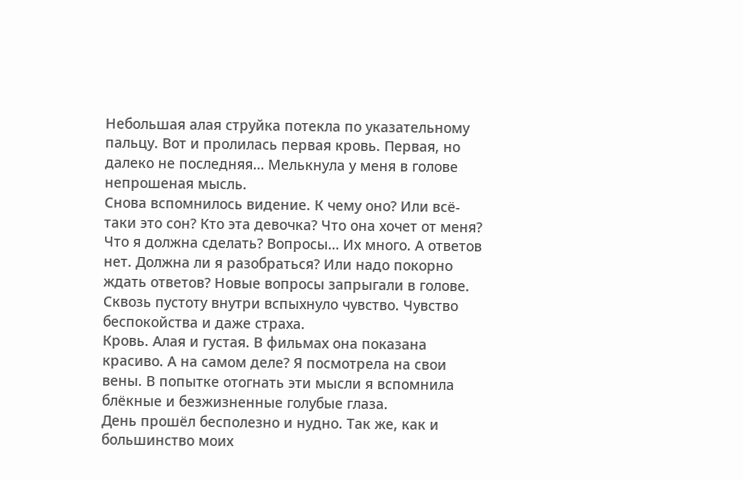Небольшая алая струйка потекла по указательному пальцу. Вот и пролилась первая кровь. Первая, но далеко не последняя… Мелькнула у меня в голове непрошеная мысль.
Снова вспомнилось видение. К чему оно? Или всё-таки это сон? Кто эта девочка? Что она хочет от меня? Что я должна сделать? Вопросы… Их много. А ответов нет. Должна ли я разобраться? Или надо покорно ждать ответов? Новые вопросы запрыгали в голове.
Сквозь пустоту внутри вспыхнуло чувство. Чувство беспокойства и даже страха.
Кровь. Алая и густая. В фильмах она показана красиво. А на самом деле? Я посмотрела на свои вены. В попытке отогнать эти мысли я вспомнила блёкные и безжизненные голубые глаза.
День прошёл бесполезно и нудно. Так же, как и большинство моих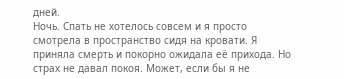дней.
Ночь. Спать не хотелось совсем и я просто смотрела в пространство сидя на кровати. Я приняла смерть и покорно ожидала её прихода. Но страх не давал покоя. Может, если бы я не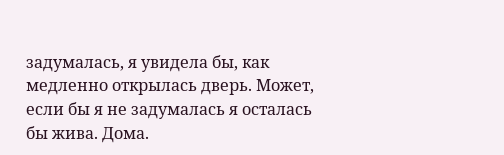задумалась, я увидела бы, как медленно открылась дверь. Может, если бы я не задумалась я осталась бы жива. Дома.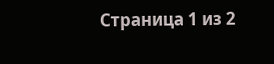Страница 1 из 2